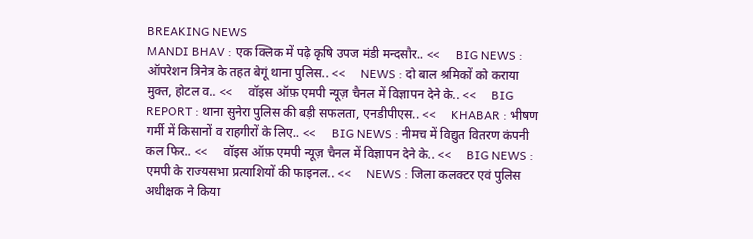BREAKING NEWS
MANDI BHAV : एक क्लिक में पढ़े कृषि उपज मंडी मन्दसौर.. <<     BIG NEWS : ऑपरेशन त्रिनेत्र के तहत बेगूं थाना पुलिस.. <<     NEWS : दो बाल श्रमिकों को कराया मुक्त, होटल व.. <<     वॉइस ऑफ़ एमपी न्यूज़ चैनल में विज्ञापन देने के.. <<     BIG REPORT : थाना सुनेरा पुलिस की बड़ी सफलता, एनडीपीएस.. <<     KHABAR : भीषण गर्मी में किसानों व राहगीरों के लिए.. <<     BIG NEWS : नीमच में विद्युत वितरण कंपनी कल फिर.. <<     वॉइस ऑफ़ एमपी न्यूज़ चैनल में विज्ञापन देने के.. <<     BIG NEWS : एमपी के राज्यसभा प्रत्याशियों की फाइनल.. <<     NEWS : जिला कलक्टर एवं पुलिस अधीक्षक ने किया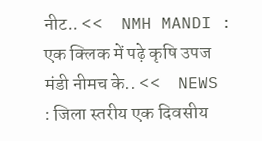नीट.. <<     NMH MANDI : एक क्लिक में पढ़े कृषि उपज मंडी नीमच के.. <<     NEWS : जिला स्तरीय एक दिवसीय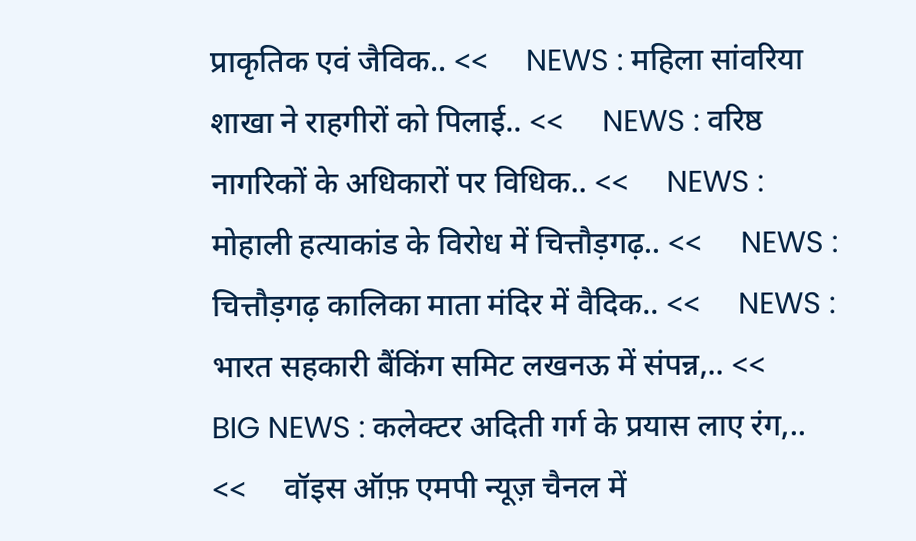प्राकृतिक एवं जैविक.. <<     NEWS : महिला सांवरिया शाखा ने राहगीरों को पिलाई.. <<     NEWS : वरिष्ठ नागरिकों के अधिकारों पर विधिक.. <<     NEWS : मोहाली हत्याकांड के विरोध में चित्तौड़गढ़.. <<     NEWS : चित्तौड़गढ़ कालिका माता मंदिर में वैदिक.. <<     NEWS : भारत सहकारी बैंकिंग समिट लखनऊ में संपन्न,.. <<     BIG NEWS : कलेक्टर अदिती गर्ग के प्रयास लाए रंग,.. <<     वॉइस ऑफ़ एमपी न्यूज़ चैनल में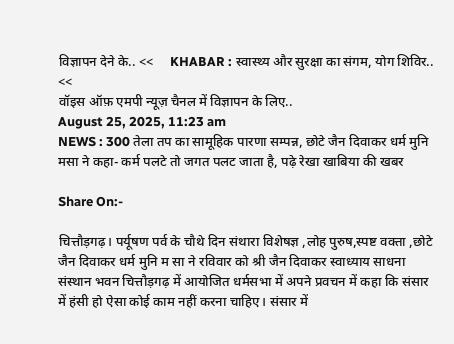विज्ञापन देने के.. <<     KHABAR : स्वास्थ्य और सुरक्षा का संगम, योग शिविर.. <<
वॉइस ऑफ़ एमपी न्यूज़ चैनल में विज्ञापन के लिए..
August 25, 2025, 11:23 am
NEWS : 300 तेला तप का सामूहिक पारणा सम्पन्न, छोटे जैन दिवाकर धर्म मुनि मसा ने कहा- कर्म पलटे तो जगत पलट जाता है, पढ़े रेखा खाबिया की खबर

Share On:-

चित्तौड़गढ़। पर्यूषण पर्व के चौथे दिन संथारा विशेषज्ञ ,लोह पुरुष,स्पष्ट वक्ता ,छोटे जैन दिवाकर धर्म मुनि म सा ने रविवार को श्री जैन दिवाकर स्वाध्याय साधना संस्थान भवन चित्तौड़गढ़ में आयोजित धर्मसभा में अपने प्रवचन में कहा कि संसार में हंसी हो ऐसा कोई काम नहीं करना चाहिए। संसार में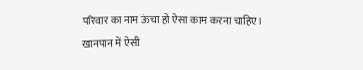परिवार का नाम ऊंचा हो ऐसा काम करना चाहिए। खानपान में ऐसी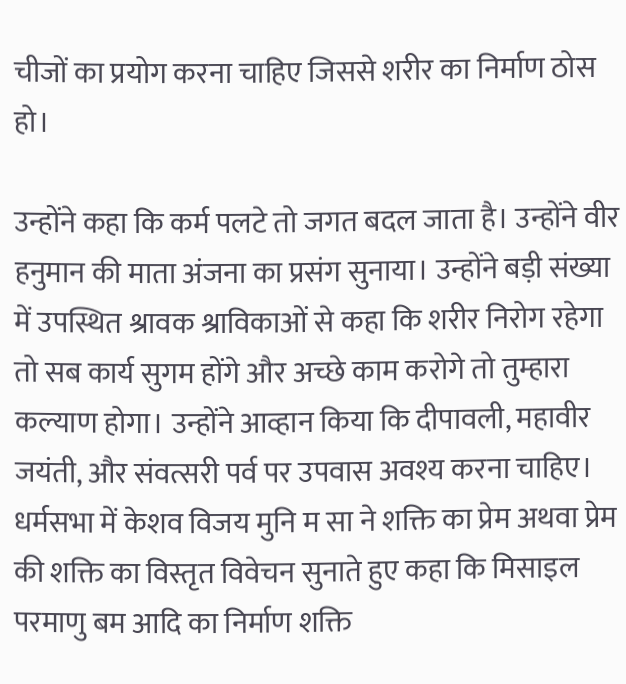चीजों का प्रयोग करना चाहिए जिससे शरीर का निर्माण ठोस हो।

उन्होंने कहा कि कर्म पलटे तो जगत बदल जाता है। उन्होंने वीर हनुमान की माता अंजना का प्रसंग सुनाया। उन्होंने बड़ी संख्या में उपस्थित श्रावक श्राविकाओं से कहा कि शरीर निरोग रहेगा तो सब कार्य सुगम होंगे और अच्छे काम करोगे तो तुम्हारा कल्याण होगा। उन्होंने आव्हान किया कि दीपावली, महावीर जयंती, और संवत्सरी पर्व पर उपवास अवश्य करना चाहिए। धर्मसभा में केशव विजय मुनि म सा ने शक्ति का प्रेम अथवा प्रेम की शक्ति का विस्तृत विवेचन सुनाते हुए कहा कि मिसाइल परमाणु बम आदि का निर्माण शक्ति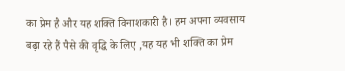का प्रेम है और यह शक्ति विनाशकारी है। हम अपना व्यवसाय बढ़ा रहे हैं पैसे की वृद्धि के लिए ,यह यह भी शक्ति का प्रेम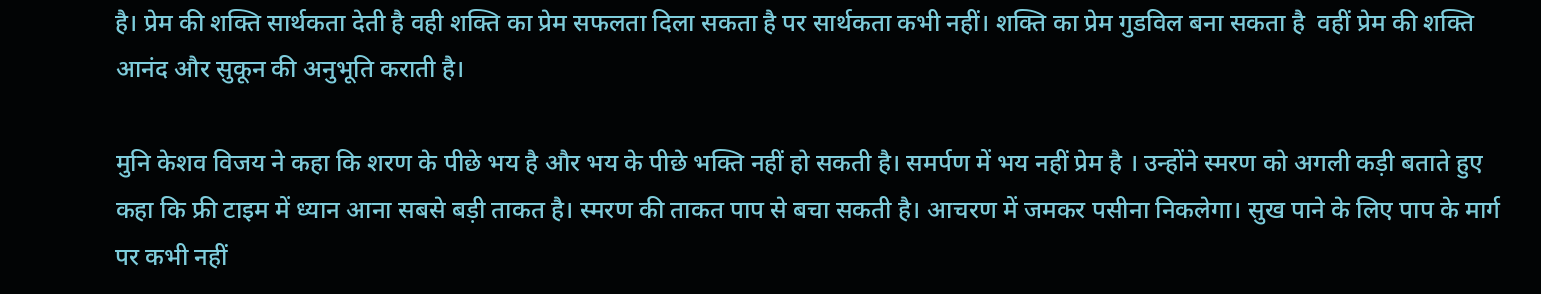है। प्रेम की शक्ति सार्थकता देती है वही शक्ति का प्रेम सफलता दिला सकता है पर सार्थकता कभी नहीं। शक्ति का प्रेम गुडविल बना सकता है  वहीं प्रेम की शक्ति आनंद और सुकून की अनुभूति कराती है।

मुनि केशव विजय ने कहा कि शरण के पीछे भय है और भय के पीछे भक्ति नहीं हो सकती है। समर्पण में भय नहीं प्रेम है । उन्होंने स्मरण को अगली कड़ी बताते हुए कहा कि फ्री टाइम में ध्यान आना सबसे बड़ी ताकत है। स्मरण की ताकत पाप से बचा सकती है। आचरण में जमकर पसीना निकलेगा। सुख पाने के लिए पाप के मार्ग पर कभी नहीं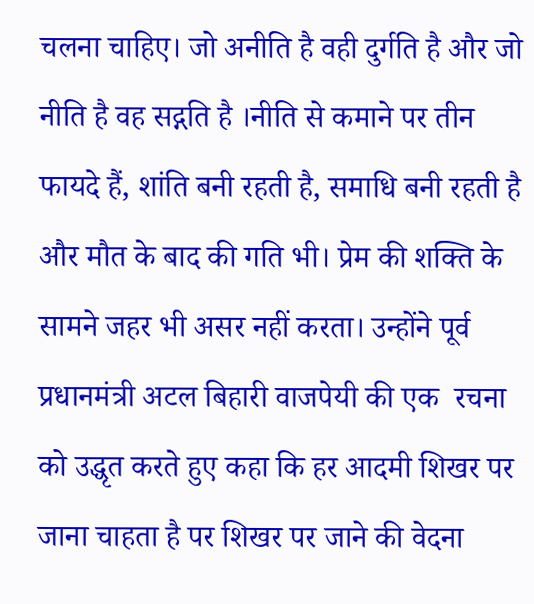चलना चाहिए। जो अनीति है वही दुर्गति है और जो नीति है वह सद्गति है ।नीति से कमाने पर तीन फायदे हैं, शांति बनी रहती है, समाधि बनी रहती है और मौत के बाद की गति भी। प्रेम की शक्ति के सामने जहर भी असर नहीं करता। उन्होंने पूर्व प्रधानमंत्री अटल बिहारी वाजपेयी की एक  रचना को उद्धृत करते हुए कहा कि हर आदमी शिखर पर जाना चाहता है पर शिखर पर जाने की वेदना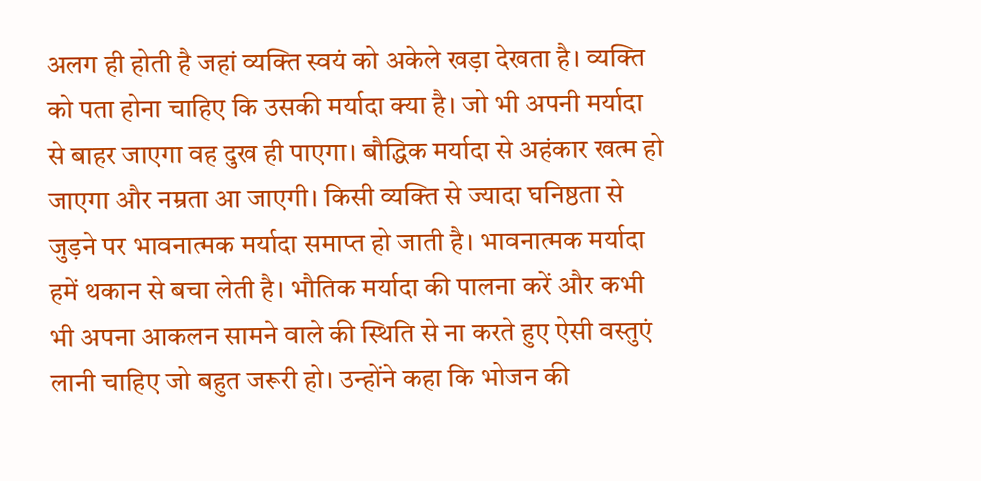अलग ही होती है जहां व्यक्ति स्वयं को अकेले खड़ा देखता है। व्यक्ति को पता होना चाहिए कि उसकी मर्यादा क्या है। जो भी अपनी मर्यादा से बाहर जाएगा वह दुख ही पाएगा। बौद्धिक मर्यादा से अहंकार खत्म हो जाएगा और नम्रता आ जाएगी। किसी व्यक्ति से ज्यादा घनिष्ठता से जुड़ने पर भावनात्मक मर्यादा समाप्त हो जाती है। भावनात्मक मर्यादा हमें थकान से बचा लेती है। भौतिक मर्यादा की पालना करें और कभी भी अपना आकलन सामने वाले की स्थिति से ना करते हुए ऐसी वस्तुएं लानी चाहिए जो बहुत जरूरी हो। उन्होंने कहा कि भोजन की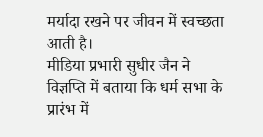मर्यादा रखने पर जीवन में स्वच्छता आती है।
मीडिया प्रभारी सुधीर जैन ने विज्ञप्ति में बताया कि धर्म सभा के प्रारंभ में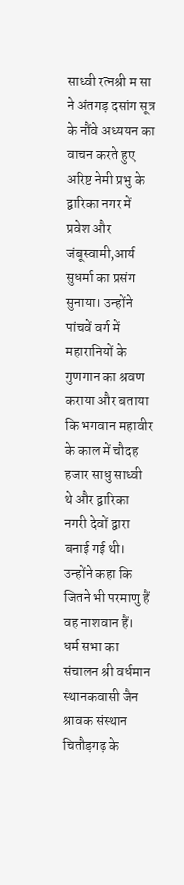साध्वी रत्नश्री म सा ने अंतगड़ दसांग सूत्र के नौंवे अध्ययन का वाचन करते हुए अरिष्ट नेमी प्रभु के द्वारिका नगर में प्रवेश और जंबूस्वामी,आर्य सुधर्मा का प्रसंग सुनाया। उन्होंने पांचवें वर्ग में महारानियों के गुणगान का श्रवण कराया और बताया कि भगवान महावीर के काल में चौदह हजार साधु साध्वी थे और द्वारिका नगरी देवों द्वारा बनाई गई थी। उन्होंने कहा कि जितने भी परमाणु हैं वह नाशवान हैं।
धर्म सभा का संचालन श्री वर्धमान स्थानकवासी जैन श्रावक संस्थान चितौड़गढ़ के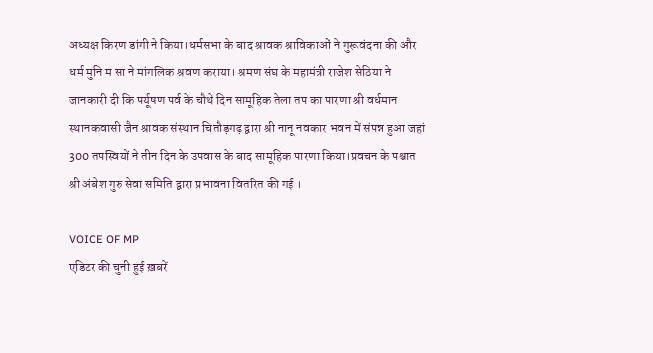अध्यक्ष किरण डांगी ने किया।धर्मसभा के बाद श्रावक श्राविकाओं ने गुरूवंदना की और धर्म मुनि म सा ने मांगलिक श्रवण कराया। श्रमण संघ के महामंत्री राजेश सेठिया ने जानकारी दी कि पर्यूषण पर्व के चौथे दिन सामूहिक तेला तप का पारणा श्री वर्धमान स्थानकवासी जैन श्रावक संस्थान चितौड़गढ़ द्वारा श्री नानू नवकार भवन में संपन्न हुआ जहां 300 तपस्वियों ने तीन दिन के उपवास के बाद सामूहिक पारणा किया।प्रवचन के पश्चात श्री अंबेश गुरु सेवा समिति द्वारा प्रभावना वितरित की गई ।

VOICE OF MP
एडिटर की चुनी हुई ख़बरें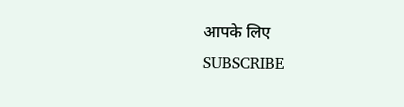आपके लिए
SUBSCRIBE